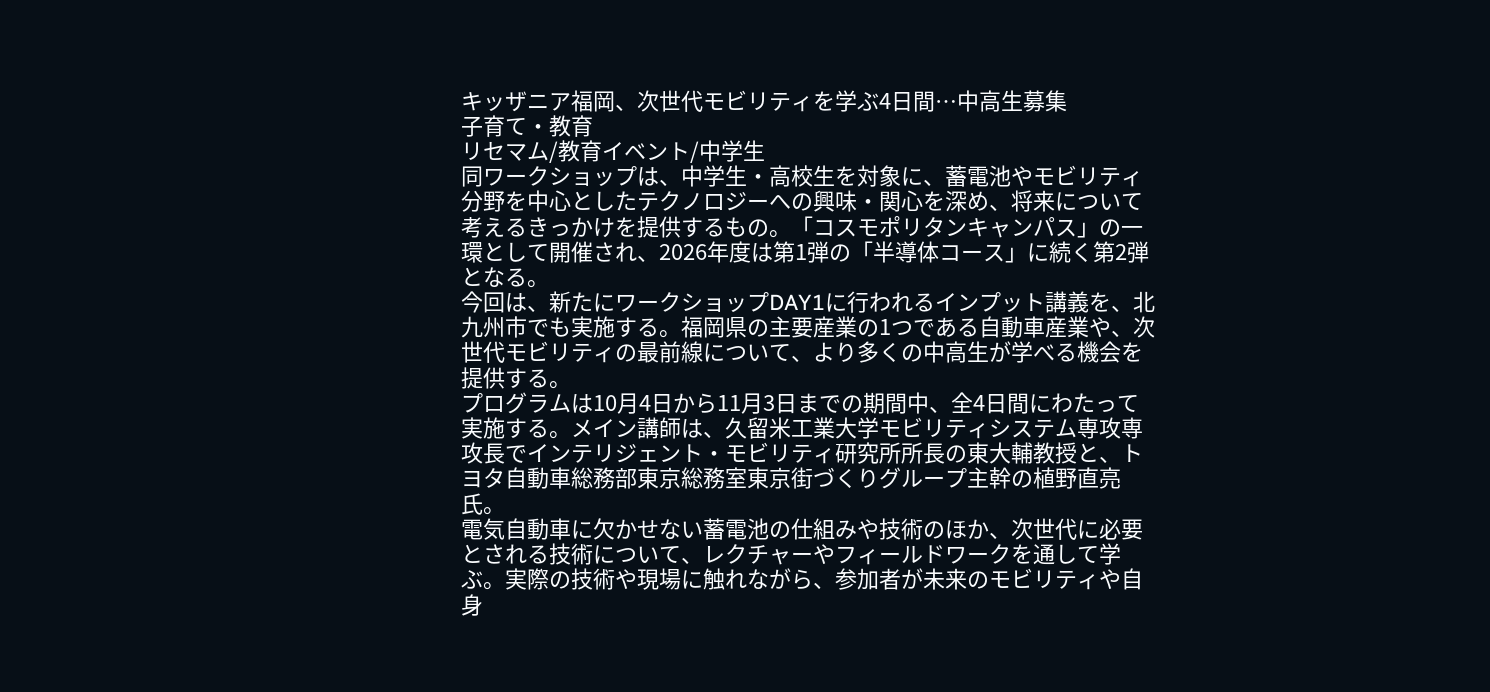キッザニア福岡、次世代モビリティを学ぶ4日間…中高生募集
子育て・教育
リセマム/教育イベント/中学生
同ワークショップは、中学生・高校生を対象に、蓄電池やモビリティ分野を中心としたテクノロジーへの興味・関心を深め、将来について考えるきっかけを提供するもの。「コスモポリタンキャンパス」の一環として開催され、2026年度は第1弾の「半導体コース」に続く第2弾となる。
今回は、新たにワークショップDAY1に行われるインプット講義を、北九州市でも実施する。福岡県の主要産業の1つである自動車産業や、次世代モビリティの最前線について、より多くの中高生が学べる機会を提供する。
プログラムは10月4日から11月3日までの期間中、全4日間にわたって実施する。メイン講師は、久留米工業大学モビリティシステム専攻専攻長でインテリジェント・モビリティ研究所所長の東大輔教授と、トヨタ自動車総務部東京総務室東京街づくりグループ主幹の植野直亮氏。
電気自動車に欠かせない蓄電池の仕組みや技術のほか、次世代に必要とされる技術について、レクチャーやフィールドワークを通して学ぶ。実際の技術や現場に触れながら、参加者が未来のモビリティや自身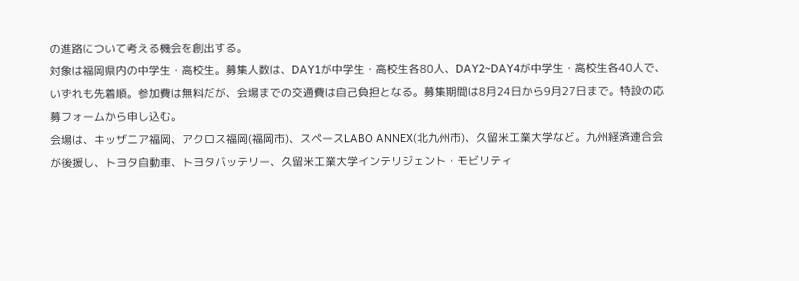の進路について考える機会を創出する。
対象は福岡県内の中学生・高校生。募集人数は、DAY1が中学生・高校生各80人、DAY2~DAY4が中学生・高校生各40人で、いずれも先着順。参加費は無料だが、会場までの交通費は自己負担となる。募集期間は8月24日から9月27日まで。特設の応募フォームから申し込む。
会場は、キッザニア福岡、アクロス福岡(福岡市)、スペースLABO ANNEX(北九州市)、久留米工業大学など。九州経済連合会が後援し、トヨタ自動車、トヨタバッテリー、久留米工業大学インテリジェント・モビリティ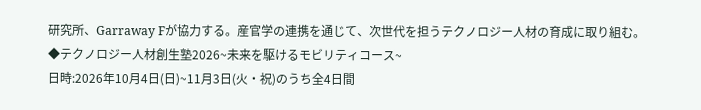研究所、Garraway Fが協力する。産官学の連携を通じて、次世代を担うテクノロジー人材の育成に取り組む。
◆テクノロジー人材創生塾2026~未来を駆けるモビリティコース~
日時:2026年10月4日(日)~11月3日(火・祝)のうち全4日間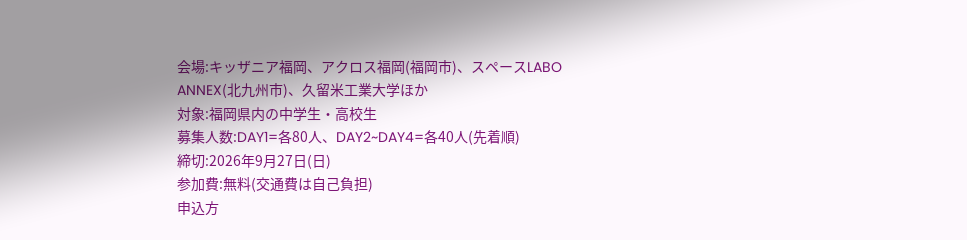会場:キッザニア福岡、アクロス福岡(福岡市)、スペースLABO ANNEX(北九州市)、久留米工業大学ほか
対象:福岡県内の中学生・高校生
募集人数:DAY1=各80人、DAY2~DAY4=各40人(先着順)
締切:2026年9月27日(日)
参加費:無料(交通費は自己負担)
申込方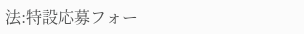法:特設応募フォー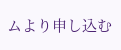ムより申し込む